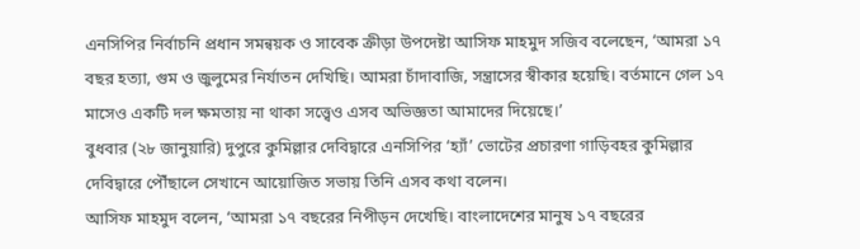এনসিপির নির্বাচনি প্রধান সমন্বয়ক ও সাবেক ক্রীড়া উপদেষ্টা আসিফ মাহমুদ সজিব বলেছেন, ‘আমরা ১৭ বছর হত্যা, গুম ও জুলুমের নির্যাতন দেখিছি। আমরা চাঁদাবাজি, সন্ত্রাসের স্বীকার হয়েছি। বর্তমানে গেল ১৭ মাসেও একটি দল ক্ষমতায় না থাকা সত্ত্বেও এসব অভিজ্ঞতা আমাদের দিয়েছে।’
বুধবার (২৮ জানুয়ারি) দুপুরে কুমিল্লার দেবিদ্বারে এনসিপির ‘হ্যাঁ’ ভোটের প্রচারণা গাড়িবহর কুমিল্লার দেবিদ্বারে পৌঁছালে সেখানে আয়োজিত সভায় তিনি এসব কথা বলেন।
আসিফ মাহমুদ বলেন, ‘আমরা ১৭ বছরের নিপীড়ন দেখেছি। বাংলাদেশের মানুষ ১৭ বছরের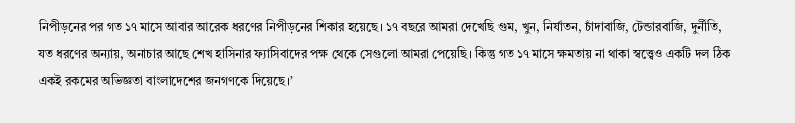নিপীড়নের পর গত ১৭ মাসে আবার আরেক ধরণের নিপীড়নের শিকার হয়েছে। ১৭ বছরে আমরা দেখেছি গুম, খুন, নির্যাতন, চাঁদাবাজি, টেন্ডারবাজি, দুর্নীতি, যত ধরণের অন্যায়, অনাচার আছে শেখ হাসিনার ফ্যাসিবাদের পক্ষ থেকে সেগুলো আমরা পেয়েছি। কিন্তু গত ১৭ মাসে ক্ষমতায় না থাকা স্বত্ত্বেও একটি দল ঠিক একই রকমের অভিজ্ঞতা বাংলাদেশের জনগণকে দিয়েছে।’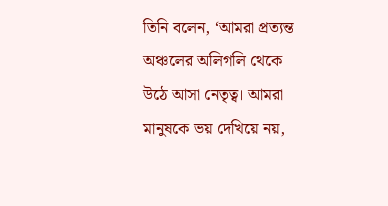তিনি বলেন, ‘আমরা প্রত্যন্ত অঞ্চলের অলিগলি থেকে উঠে আসা নেতৃত্ব। আমরা মানুষকে ভয় দেখিয়ে নয়,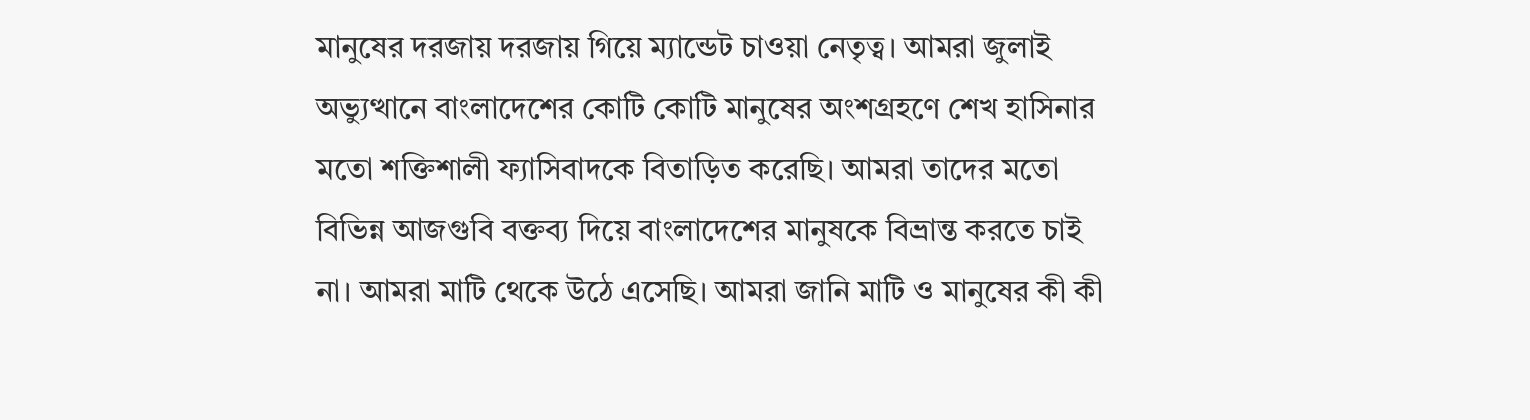মানুষের দরজায় দরজায় গিয়ে ম্যান্ডেট চাওয়া নেতৃত্ব। আমরা জুলাই অভ্যুত্থানে বাংলাদেশের কোটি কোটি মানুষের অংশগ্রহণে শেখ হাসিনার মতো শক্তিশালী ফ্যাসিবাদকে বিতাড়িত করেছি। আমরা তাদের মতো বিভিন্ন আজগুবি বক্তব্য দিয়ে বাংলাদেশের মানুষকে বিভ্রান্ত করতে চাই না। আমরা মাটি থেকে উঠে এসেছি। আমরা জানি মাটি ও মানুষের কী কী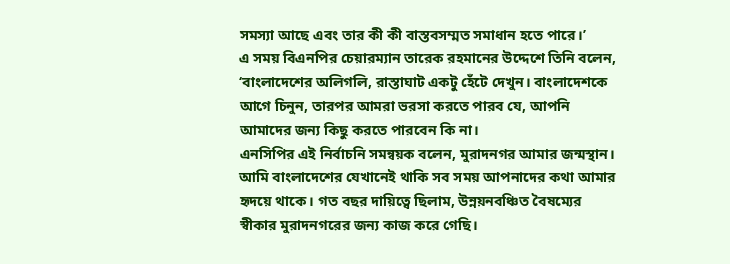সমস্যা আছে এবং তার কী কী বাস্তবসম্মত সমাধান হতে পারে।’
এ সময় বিএনপির চেয়ারম্যান তারেক রহমানের উদ্দেশে তিনি বলেন, ‘বাংলাদেশের অলিগলি, রাস্তাঘাট একটু হেঁটে দেখুন। বাংলাদেশকে আগে চিনুন, তারপর আমরা ভরসা করতে পারব যে, আপনি আমাদের জন্য কিছু করতে পারবেন কি না।
এনসিপির এই নির্বাচনি সমন্বয়ক বলেন, মুরাদনগর আমার জন্মস্থান। আমি বাংলাদেশের যেখানেই থাকি সব সময় আপনাদের কথা আমার হৃদয়ে থাকে। গত বছর দায়িত্বে ছিলাম, উন্নয়নবঞ্চিত বৈষম্যের স্বীকার মুরাদনগরের জন্য কাজ করে গেছি।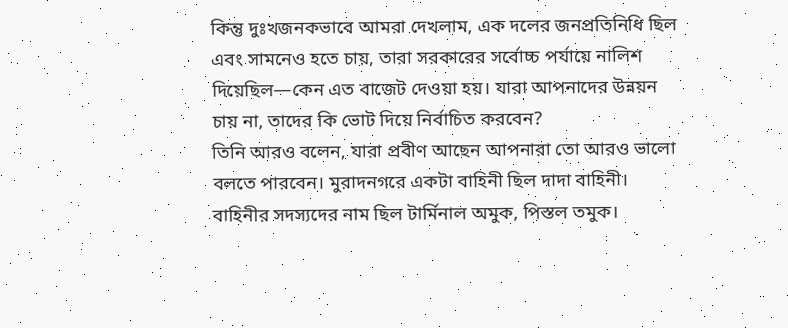কিন্তু দুঃখজনকভাবে আমরা দেখলাম, এক দলের জনপ্রতিনিধি ছিল এবং সামনেও হতে চায়, তারা সরকারের সর্বোচ্চ পর্যায়ে নালিশ দিয়েছিল—কেন এত বাজেট দেওয়া হয়। যারা আপনাদের উন্নয়ন চায় না, তাদের কি ভোট দিয়ে নির্বাচিত করবেন?
তিনি আরও বলেন, যারা প্রবীণ আছেন আপনারা তো আরও ভালো বলতে পারবেন। মুরাদনগরে একটা বাহিনী ছিল দাদা বাহিনী। বাহিনীর সদস্যদের নাম ছিল টার্মিনাল অমুক, পিস্তল তমুক।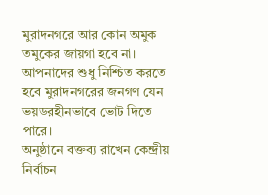মুরাদনগরে আর কোন অমুক তমুকের জায়গা হবে না। আপনাদের শুধু নিশ্চিত করতে হবে মুরাদনগরের জনগণ যেন ভয়ডরহীনভাবে ভোট দিতে পারে।
অনুষ্ঠানে বক্তব্য রাখেন কেন্দ্রীয় নির্বাচন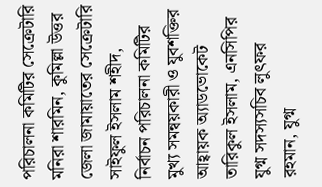পরিচালনা কমিটির সেক্রেটারি মনিরা শারমিন, কুমিল্লা উত্তর জেলা জামায়াতের সেক্রেটারি সাইফুল ইসলাম শহীদ, নির্বাচন পরিচালনা কমিটির মুখ্য সমন্বয়কারী ও যুবশক্তির আহ্বায়ক অ্যাডভোকেট তারিকুল ইসলাম, এনসিপির যুগ্ম সদস্যসচিব লুৎফর রহমান, যুগ্ম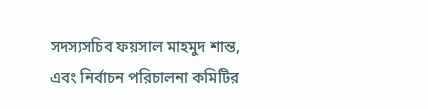সদস্যসচিব ফয়সাল মাহমুদ শান্ত, এবং নির্বাচন পরিচালনা কমিটির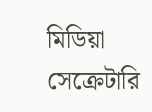মিডিয়া সেক্রেটারি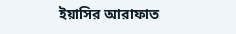ইয়াসির আরাফাত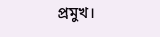প্রমুখ।